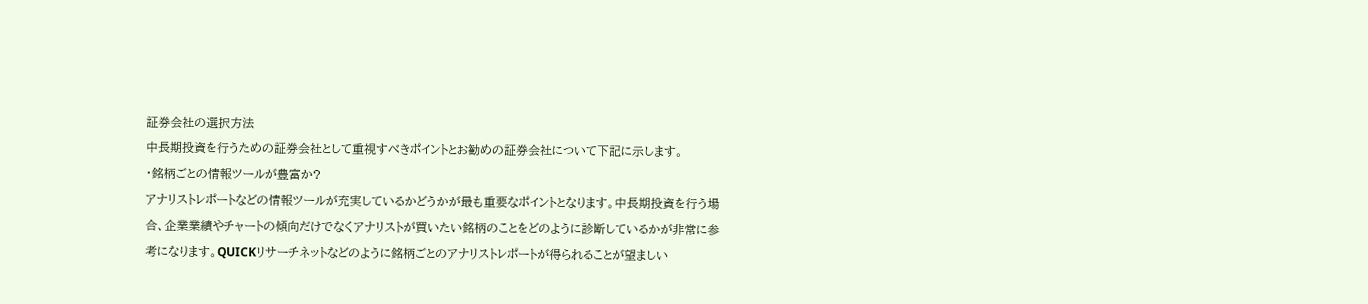証券会社の選択方法
中長期投資を行うための証券会社として重視すべきポイントとお勧めの証券会社について下記に示します。
・銘柄ごとの情報ツールが豊富か?
アナリストレポートなどの情報ツールが充実しているかどうかが最も重要なポイントとなります。中長期投資を行う場合、企業業績やチャートの傾向だけでなくアナリストが買いたい銘柄のことをどのように診断しているかが非常に参考になります。QUICKリサーチネットなどのように銘柄ごとのアナリストレポートが得られることが望ましい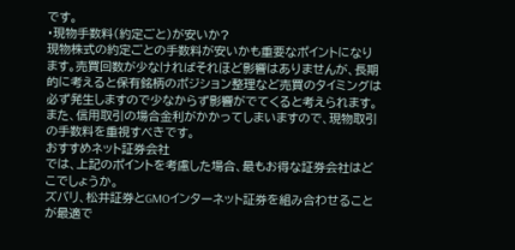です。
・現物手数料(約定ごと)が安いか?
現物株式の約定ごとの手数料が安いかも重要なポイントになります。売買回数が少なければそれほど影響はありませんが、長期的に考えると保有銘柄のポジション整理など売買のタイミングは必ず発生しますので少なからず影響がでてくると考えられます。また、信用取引の場合金利がかかってしまいますので、現物取引の手数料を重視すべきです。
おすすめネット証券会社
では、上記のポイントを考慮した場合、最もお得な証券会社はどこでしょうか。
ズバリ、松井証券とGMOインターネット証券を組み合わせることが最適で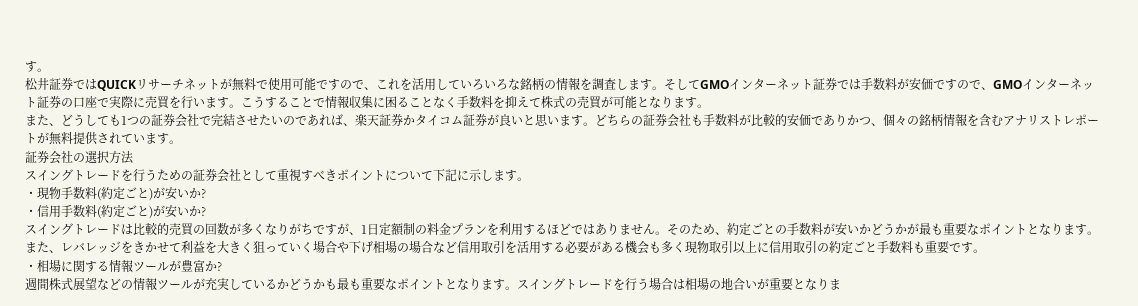す。
松井証券ではQUICKリサーチネットが無料で使用可能ですので、これを活用していろいろな銘柄の情報を調査します。そしてGMOインターネット証券では手数料が安価ですので、GMOインターネット証券の口座で実際に売買を行います。こうすることで情報収集に困ることなく手数料を抑えて株式の売買が可能となります。
また、どうしても1つの証券会社で完結させたいのであれば、楽天証券かタイコム証券が良いと思います。どちらの証券会社も手数料が比較的安価でありかつ、個々の銘柄情報を含むアナリストレポートが無料提供されています。
証券会社の選択方法
スイングトレードを行うための証券会社として重視すべきポイントについて下記に示します。
・現物手数料(約定ごと)が安いか?
・信用手数料(約定ごと)が安いか?
スイングトレードは比較的売買の回数が多くなりがちですが、1日定額制の料金プランを利用するほどではありません。そのため、約定ごとの手数料が安いかどうかが最も重要なポイントとなります。また、レバレッジをきかせて利益を大きく狙っていく場合や下げ相場の場合など信用取引を活用する必要がある機会も多く現物取引以上に信用取引の約定ごと手数料も重要です。
・相場に関する情報ツールが豊富か?
週間株式展望などの情報ツールが充実しているかどうかも最も重要なポイントとなります。スイングトレードを行う場合は相場の地合いが重要となりま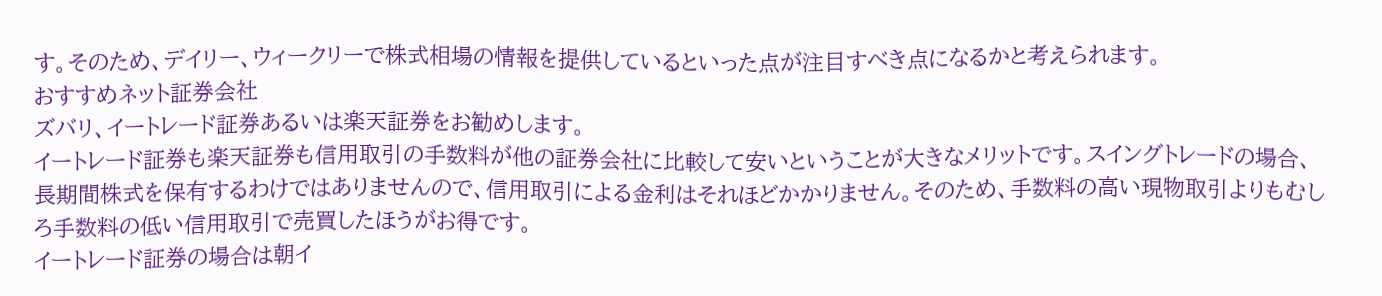す。そのため、デイリー、ウィークリーで株式相場の情報を提供しているといった点が注目すべき点になるかと考えられます。
おすすめネット証券会社
ズバリ、イートレード証券あるいは楽天証券をお勧めします。
イートレード証券も楽天証券も信用取引の手数料が他の証券会社に比較して安いということが大きなメリットです。スイングトレードの場合、長期間株式を保有するわけではありませんので、信用取引による金利はそれほどかかりません。そのため、手数料の高い現物取引よりもむしろ手数料の低い信用取引で売買したほうがお得です。
イートレード証券の場合は朝イ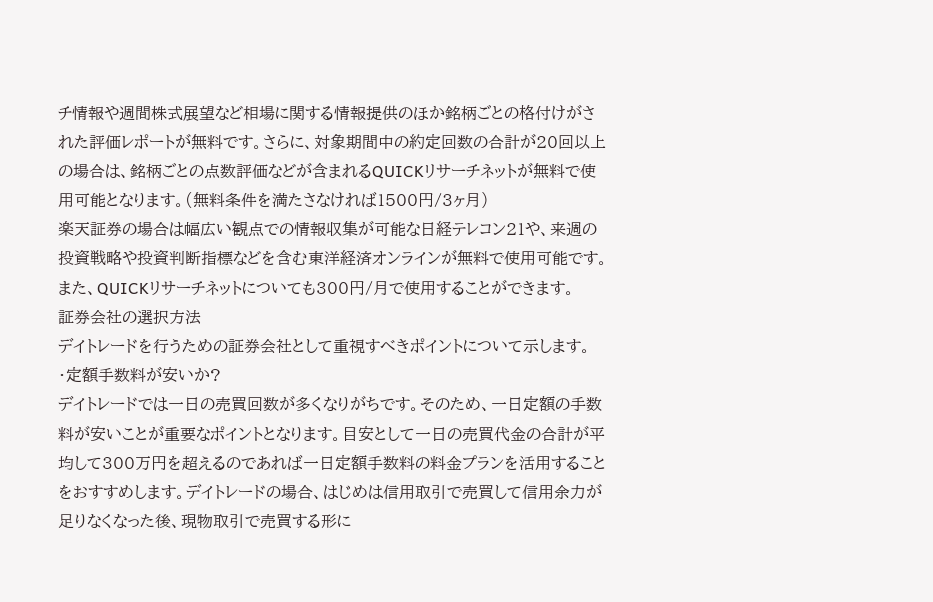チ情報や週間株式展望など相場に関する情報提供のほか銘柄ごとの格付けがされた評価レポートが無料です。さらに、対象期間中の約定回数の合計が20回以上の場合は、銘柄ごとの点数評価などが含まれるQUICKリサーチネットが無料で使用可能となります。(無料条件を満たさなければ1500円/3ヶ月)
楽天証券の場合は幅広い観点での情報収集が可能な日経テレコン21や、来週の投資戦略や投資判断指標などを含む東洋経済オンラインが無料で使用可能です。また、QUICKリサーチネットについても300円/月で使用することができます。
証券会社の選択方法
デイトレードを行うための証券会社として重視すべきポイントについて示します。
・定額手数料が安いか?
デイトレードでは一日の売買回数が多くなりがちです。そのため、一日定額の手数料が安いことが重要なポイントとなります。目安として一日の売買代金の合計が平均して300万円を超えるのであれば一日定額手数料の料金プランを活用することをおすすめします。デイトレードの場合、はじめは信用取引で売買して信用余力が足りなくなった後、現物取引で売買する形に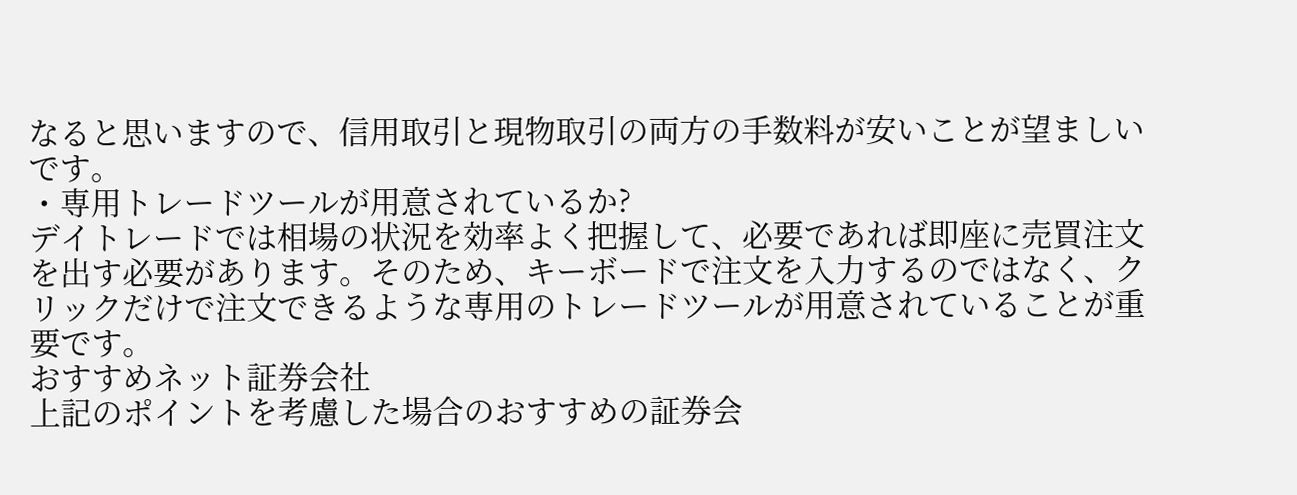なると思いますので、信用取引と現物取引の両方の手数料が安いことが望ましいです。
・専用トレードツールが用意されているか?
デイトレードでは相場の状況を効率よく把握して、必要であれば即座に売買注文を出す必要があります。そのため、キーボードで注文を入力するのではなく、クリックだけで注文できるような専用のトレードツールが用意されていることが重要です。
おすすめネット証券会社
上記のポイントを考慮した場合のおすすめの証券会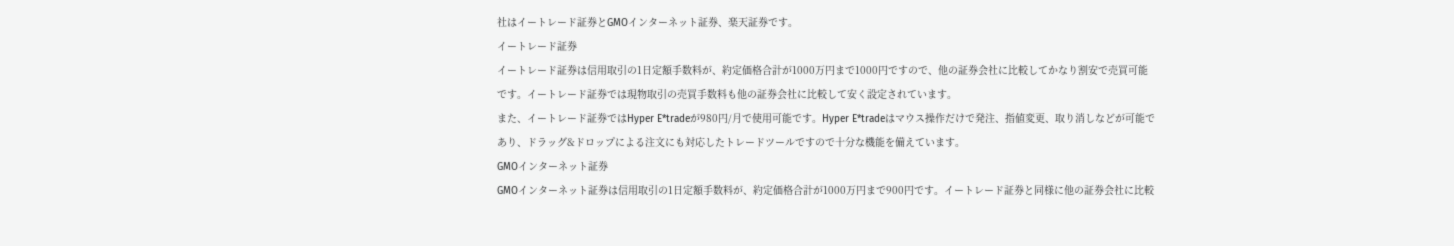社はイートレード証券とGMOインターネット証券、楽天証券です。
イートレード証券
イートレード証券は信用取引の1日定額手数料が、約定価格合計が1000万円まで1000円ですので、他の証券会社に比較してかなり割安で売買可能です。イートレード証券では現物取引の売買手数料も他の証券会社に比較して安く設定されています。
また、イートレード証券ではHyper E*tradeが980円/月で使用可能です。Hyper E*tradeはマウス操作だけで発注、指値変更、取り消しなどが可能であり、ドラッグ&ドロップによる注文にも対応したトレードツールですので十分な機能を備えています。
GMOインターネット証券
GMOインターネット証券は信用取引の1日定額手数料が、約定価格合計が1000万円まで900円です。イートレード証券と同様に他の証券会社に比較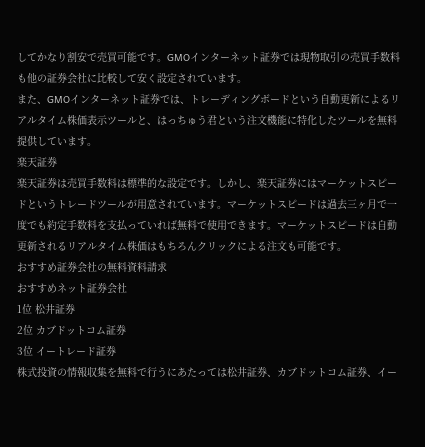してかなり割安で売買可能です。GMOインターネット証券では現物取引の売買手数料も他の証券会社に比較して安く設定されています。
また、GMOインターネット証券では、トレーディングボードという自動更新によるリアルタイム株価表示ツールと、はっちゅう君という注文機能に特化したツールを無料提供しています。
楽天証券
楽天証券は売買手数料は標準的な設定です。しかし、楽天証券にはマーケットスピードというトレードツールが用意されています。マーケットスピードは過去三ヶ月で一度でも約定手数料を支払っていれば無料で使用できます。マーケットスピードは自動更新されるリアルタイム株価はもちろんクリックによる注文も可能です。
おすすめ証券会社の無料資料請求
おすすめネット証券会社
1位 松井証券
2位 カブドットコム証券
3位 イートレード証券
株式投資の情報収集を無料で行うにあたっては松井証券、カブドットコム証券、イー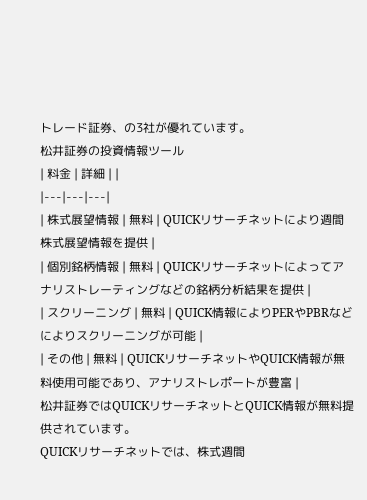トレード証券、の3社が優れています。
松井証券の投資情報ツール
| 料金 | 詳細 | |
|---|---|---|
| 株式展望情報 | 無料 | QUICKリサーチネットにより週間株式展望情報を提供 |
| 個別銘柄情報 | 無料 | QUICKリサーチネットによってアナリストレーティングなどの銘柄分析結果を提供 |
| スクリーニング | 無料 | QUICK情報によりPERやPBRなどによりスクリーニングが可能 |
| その他 | 無料 | QUICKリサーチネットやQUICK情報が無料使用可能であり、アナリストレポートが豊富 |
松井証券ではQUICKリサーチネットとQUICK情報が無料提供されています。
QUICKリサーチネットでは、株式週間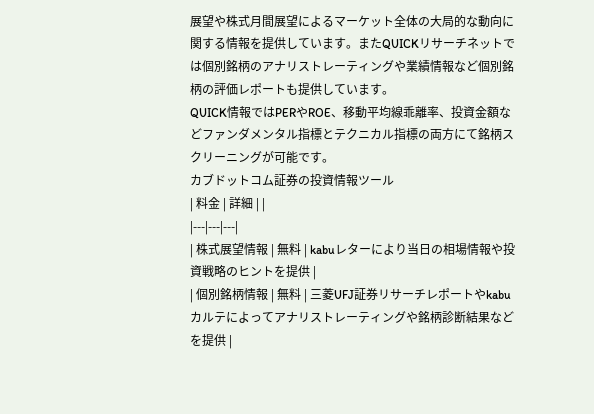展望や株式月間展望によるマーケット全体の大局的な動向に関する情報を提供しています。またQUICKリサーチネットでは個別銘柄のアナリストレーティングや業績情報など個別銘柄の評価レポートも提供しています。
QUICK情報ではPERやROE、移動平均線乖離率、投資金額などファンダメンタル指標とテクニカル指標の両方にて銘柄スクリーニングが可能です。
カブドットコム証券の投資情報ツール
| 料金 | 詳細 | |
|---|---|---|
| 株式展望情報 | 無料 | kabuレターにより当日の相場情報や投資戦略のヒントを提供 |
| 個別銘柄情報 | 無料 | 三菱UFJ証券リサーチレポートやkabuカルテによってアナリストレーティングや銘柄診断結果などを提供 |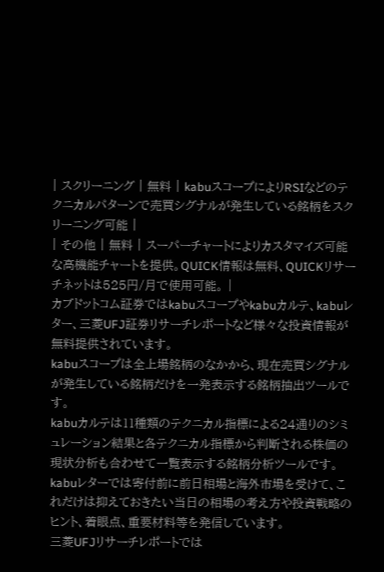| スクリーニング | 無料 | kabuスコープによりRSIなどのテクニカルパターンで売買シグナルが発生している銘柄をスクリーニング可能 |
| その他 | 無料 | スーパーチャートによりカスタマイズ可能な高機能チャートを提供。QUICK情報は無料、QUICKリサーチネットは525円/月で使用可能。 |
カブドットコム証券ではkabuスコープやkabuカルテ、kabuレター、三菱UFJ証券リサーチレポートなど様々な投資情報が無料提供されています。
kabuスコープは全上場銘柄のなかから、現在売買シグナルが発生している銘柄だけを一発表示する銘柄抽出ツールです。
kabuカルテは11種類のテクニカル指標による24通りのシミュレーション結果と各テクニカル指標から判断される株価の現状分析も合わせて一覧表示する銘柄分析ツールです。
kabuレターでは寄付前に前日相場と海外市場を受けて、これだけは抑えておきたい当日の相場の考え方や投資戦略のヒント、着眼点、重要材料等を発信しています。
三菱UFJリサーチレポートでは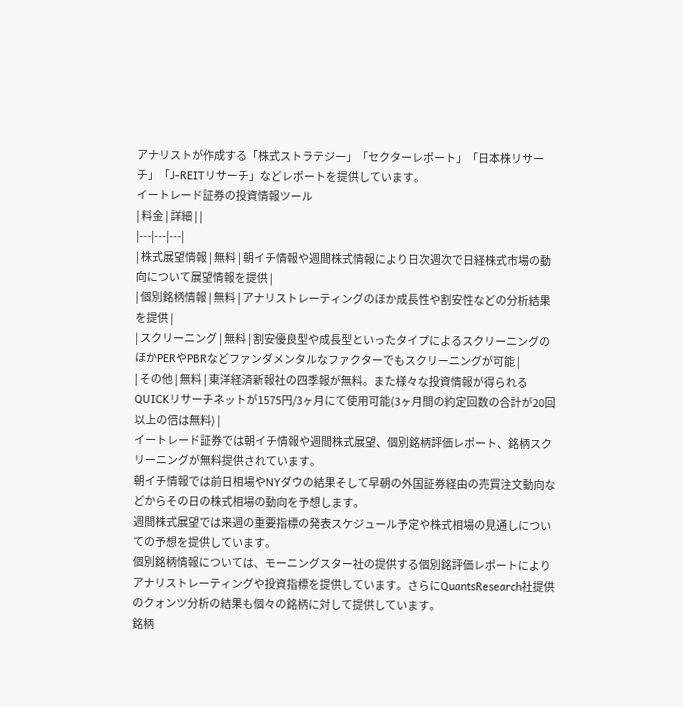アナリストが作成する「株式ストラテジー」「セクターレポート」「日本株リサーチ」「J-REITリサーチ」などレポートを提供しています。
イートレード証券の投資情報ツール
| 料金 | 詳細 | |
|---|---|---|
| 株式展望情報 | 無料 | 朝イチ情報や週間株式情報により日次週次で日経株式市場の動向について展望情報を提供 |
| 個別銘柄情報 | 無料 | アナリストレーティングのほか成長性や割安性などの分析結果を提供 |
| スクリーニング | 無料 | 割安優良型や成長型といったタイプによるスクリーニングのほかPERやPBRなどファンダメンタルなファクターでもスクリーニングが可能 |
| その他 | 無料 | 東洋経済新報社の四季報が無料。また様々な投資情報が得られるQUICKリサーチネットが1575円/3ヶ月にて使用可能(3ヶ月間の約定回数の合計が20回以上の倍は無料) |
イートレード証券では朝イチ情報や週間株式展望、個別銘柄評価レポート、銘柄スクリーニングが無料提供されています。
朝イチ情報では前日相場やNYダウの結果そして早朝の外国証券経由の売買注文動向などからその日の株式相場の動向を予想します。
週間株式展望では来週の重要指標の発表スケジュール予定や株式相場の見通しについての予想を提供しています。
個別銘柄情報については、モーニングスター社の提供する個別銘評価レポートによりアナリストレーティングや投資指標を提供しています。さらにQuantsResearch社提供のクォンツ分析の結果も個々の銘柄に対して提供しています。
銘柄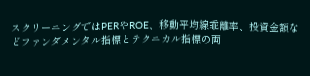スクリーニングではPERやROE、移動平均線乖離率、投資金額などファンダメンタル指標とテクニカル指標の両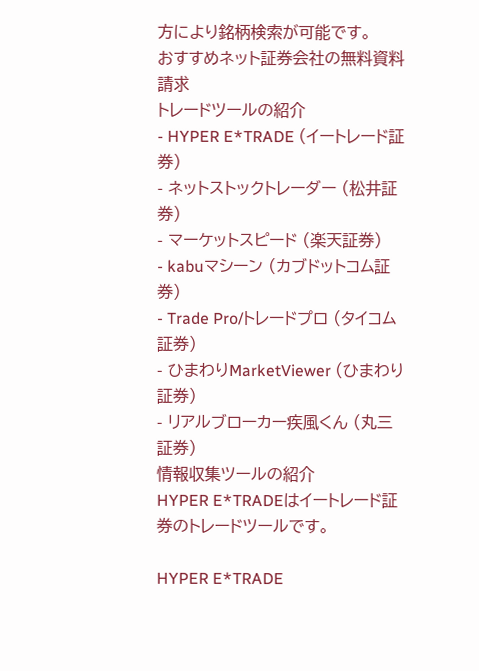方により銘柄検索が可能です。
おすすめネット証券会社の無料資料請求
トレードツールの紹介
- HYPER E*TRADE (イートレード証券)
- ネットストックトレーダー (松井証券)
- マーケットスピード (楽天証券)
- kabuマシーン (カブドットコム証券)
- Trade Pro/トレードプロ (タイコム証券)
- ひまわりMarketViewer (ひまわり証券)
- リアルブローカー疾風くん (丸三証券)
情報収集ツールの紹介
HYPER E*TRADEはイートレード証券のトレードツールです。

HYPER E*TRADE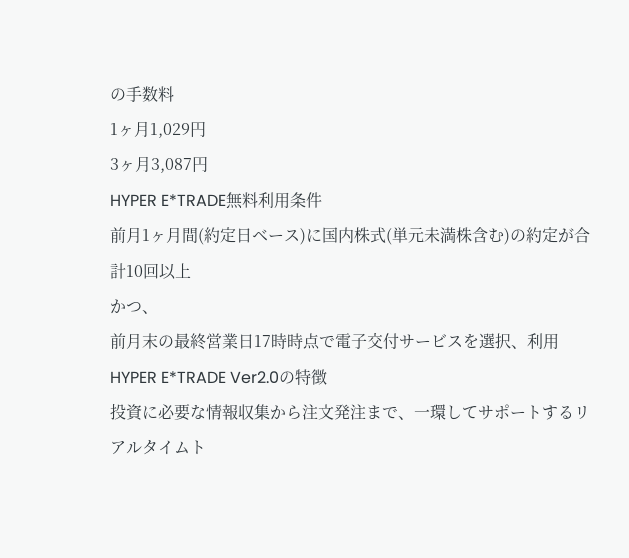の手数料
1ヶ月1,029円
3ヶ月3,087円
HYPER E*TRADE無料利用条件
前月1ヶ月間(約定日ベース)に国内株式(単元未満株含む)の約定が合計10回以上
かつ、
前月末の最終営業日17時時点で電子交付サービスを選択、利用
HYPER E*TRADE Ver2.0の特徴
投資に必要な情報収集から注文発注まで、一環してサポートするリアルタイムト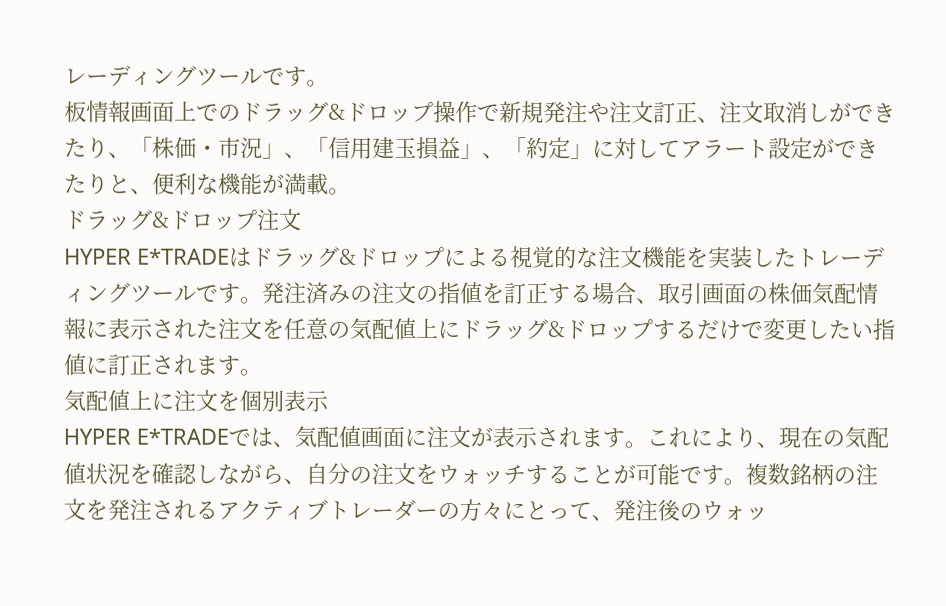レーディングツールです。
板情報画面上でのドラッグ&ドロップ操作で新規発注や注文訂正、注文取消しができたり、「株価・市況」、「信用建玉損益」、「約定」に対してアラート設定ができたりと、便利な機能が満載。
ドラッグ&ドロップ注文
HYPER E*TRADEはドラッグ&ドロップによる視覚的な注文機能を実装したトレーディングツールです。発注済みの注文の指値を訂正する場合、取引画面の株価気配情報に表示された注文を任意の気配値上にドラッグ&ドロップするだけで変更したい指値に訂正されます。
気配値上に注文を個別表示
HYPER E*TRADEでは、気配値画面に注文が表示されます。これにより、現在の気配値状況を確認しながら、自分の注文をウォッチすることが可能です。複数銘柄の注文を発注されるアクティブトレーダーの方々にとって、発注後のウォッ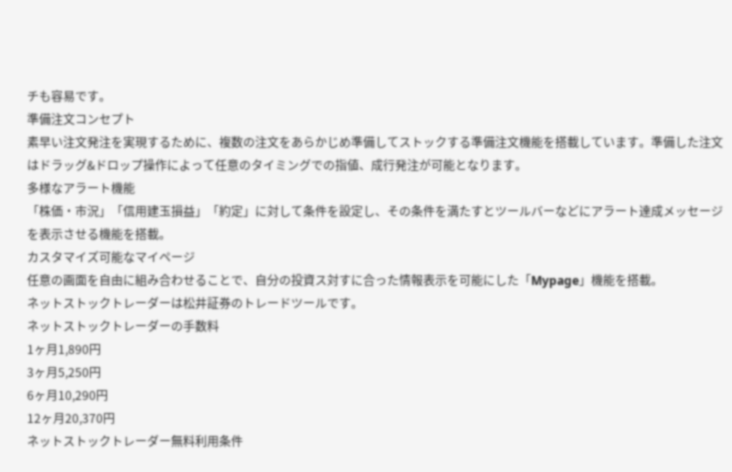チも容易です。
準備注文コンセプト
素早い注文発注を実現するために、複数の注文をあらかじめ準備してストックする準備注文機能を搭載しています。準備した注文はドラッグ&ドロップ操作によって任意のタイミングでの指値、成行発注が可能となります。
多様なアラート機能
「株価・市況」「信用建玉損益」「約定」に対して条件を設定し、その条件を満たすとツールバーなどにアラート達成メッセージを表示させる機能を搭載。
カスタマイズ可能なマイページ
任意の画面を自由に組み合わせることで、自分の投資ス対すに合った情報表示を可能にした「Mypage」機能を搭載。
ネットストックトレーダーは松井証券のトレードツールです。
ネットストックトレーダーの手数料
1ヶ月1,890円
3ヶ月5,250円
6ヶ月10,290円
12ヶ月20,370円
ネットストックトレーダー無料利用条件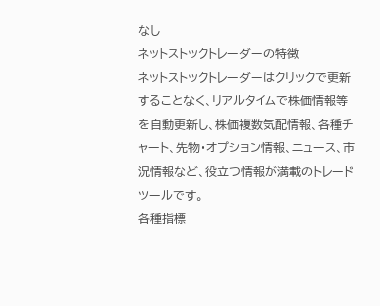なし
ネットストックトレーダーの特徴
ネットストックトレーダーはクリックで更新することなく、リアルタイムで株価情報等を自動更新し、株価複数気配情報、各種チャート、先物・オプション情報、ニュース、市況情報など、役立つ情報が満載のトレードツールです。
各種指標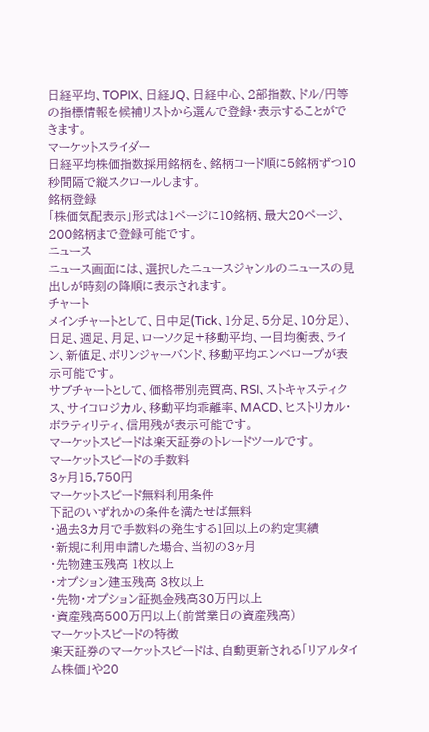日経平均、TOPIX、日経JQ、日経中心、2部指数、ドル/円等の指標情報を候補リストから選んで登録・表示することができます。
マーケットスライダー
日経平均株価指数採用銘柄を、銘柄コード順に5銘柄ずつ10秒間隔で縦スクロールします。
銘柄登録
「株価気配表示」形式は1ページに10銘柄、最大20ページ、200銘柄まで登録可能です。
ニュース
ニュース画面には、選択したニュースジャンルのニュースの見出しが時刻の降順に表示されます。
チャート
メインチャートとして、日中足(Tick、1分足、5分足、10分足)、日足、週足、月足、ローソク足+移動平均、一目均衡表、ライン、新値足、ボリンジャーバンド、移動平均エンベロープが表示可能です。
サブチャートとして、価格帯別売買高、RSI、ストキャスティクス、サイコロジカル、移動平均乖離率、MACD、ヒストリカル・ボラティリティ、信用残が表示可能です。
マーケットスピードは楽天証券のトレードツールです。
マーケットスピードの手数料
3ヶ月15,750円
マーケットスピード無料利用条件
下記のいずれかの条件を満たせば無料
・過去3カ月で手数料の発生する1回以上の約定実績
・新規に利用申請した場合、当初の3ヶ月
・先物建玉残高 1枚以上
・オプション建玉残高 3枚以上
・先物・オプション証拠金残高30万円以上
・資産残高500万円以上(前営業日の資産残高)
マーケットスピードの特徴
楽天証券のマーケットスピードは、自動更新される「リアルタイム株価」や20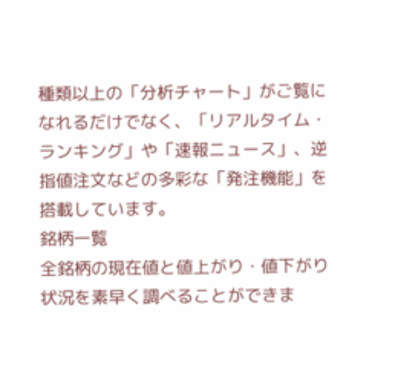種類以上の「分析チャート」がご覧になれるだけでなく、「リアルタイム・ランキング」や「速報ニュース」、逆指値注文などの多彩な「発注機能」を搭載しています。
銘柄一覧
全銘柄の現在値と値上がり・値下がり状況を素早く調べることができま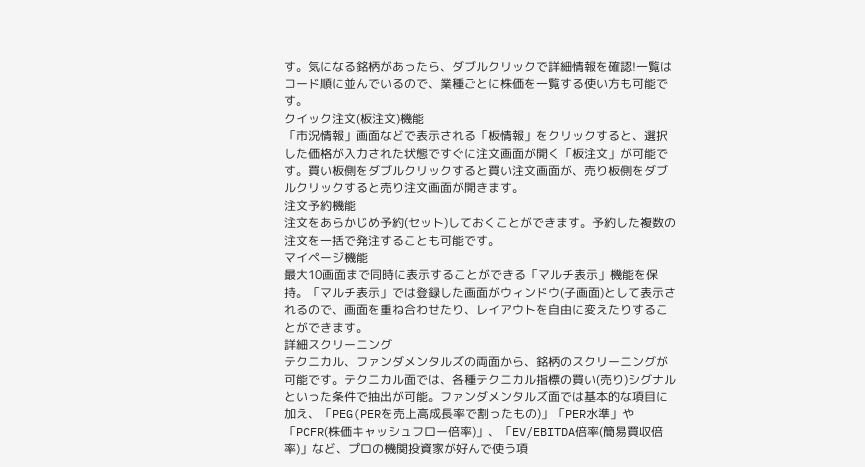す。気になる銘柄があったら、ダブルクリックで詳細情報を確認!一覧はコード順に並んでいるので、業種ごとに株価を一覧する使い方も可能です。
クイック注文(板注文)機能
「市況情報」画面などで表示される「板情報」をクリックすると、選択した価格が入力された状態ですぐに注文画面が開く「板注文」が可能です。買い板側をダブルクリックすると買い注文画面が、売り板側をダブルクリックすると売り注文画面が開きます。
注文予約機能
注文をあらかじめ予約(セット)しておくことができます。予約した複数の注文を一括で発注することも可能です。
マイページ機能
最大10画面まで同時に表示することができる「マルチ表示」機能を保持。「マルチ表示」では登録した画面がウィンドウ(子画面)として表示されるので、画面を重ね合わせたり、レイアウトを自由に変えたりすることができます。
詳細スクリーニング
テクニカル、ファンダメンタルズの両面から、銘柄のスクリーニングが可能です。テクニカル面では、各種テクニカル指標の買い(売り)シグナルといった条件で抽出が可能。ファンダメンタルズ面では基本的な項目に加え、「PEG(PERを売上高成長率で割ったもの)」「PER水準」や「PCFR(株価キャッシュフロー倍率)」、「EV/EBITDA倍率(簡易買収倍率)」など、プロの機関投資家が好んで使う項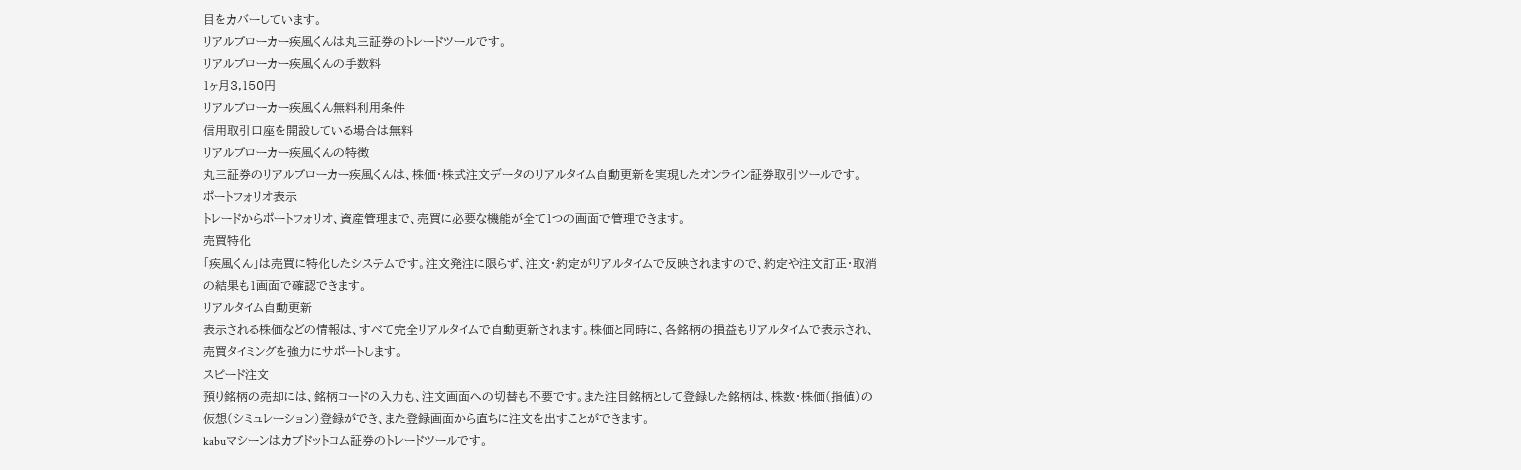目をカバーしています。
リアルブローカー疾風くんは丸三証券のトレードツールです。
リアルブローカー疾風くんの手数料
1ヶ月3,150円
リアルブローカー疾風くん無料利用条件
信用取引口座を開設している場合は無料
リアルブローカー疾風くんの特徴
丸三証券のリアルブローカー疾風くんは、株価・株式注文データのリアルタイム自動更新を実現したオンライン証券取引ツールです。
ポートフォリオ表示
トレードからポートフォリオ、資産管理まで、売買に必要な機能が全て1つの画面で管理できます。
売買特化
「疾風くん」は売買に特化したシステムです。注文発注に限らず、注文・約定がリアルタイムで反映されますので、約定や注文訂正・取消の結果も1画面で確認できます。
リアルタイム自動更新
表示される株価などの情報は、すべて完全リアルタイムで自動更新されます。株価と同時に、各銘柄の損益もリアルタイムで表示され、売買タイミングを強力にサポートします。
スピード注文
預り銘柄の売却には、銘柄コードの入力も、注文画面への切替も不要です。また注目銘柄として登録した銘柄は、株数・株価(指値)の仮想(シミュレーション)登録ができ、また登録画面から直ちに注文を出すことができます。
kabuマシーンはカブドットコム証券のトレードツールです。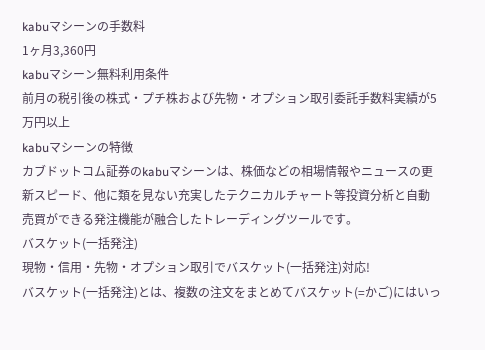kabuマシーンの手数料
1ヶ月3,360円
kabuマシーン無料利用条件
前月の税引後の株式・プチ株および先物・オプション取引委託手数料実績が5万円以上
kabuマシーンの特徴
カブドットコム証券のkabuマシーンは、株価などの相場情報やニュースの更新スピード、他に類を見ない充実したテクニカルチャート等投資分析と自動売買ができる発注機能が融合したトレーディングツールです。
バスケット(一括発注)
現物・信用・先物・オプション取引でバスケット(一括発注)対応!
バスケット(一括発注)とは、複数の注文をまとめてバスケット(=かご)にはいっ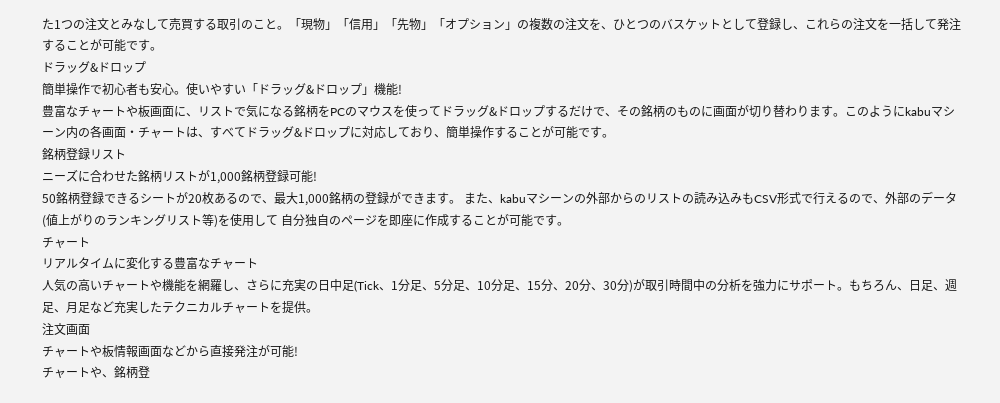た1つの注文とみなして売買する取引のこと。「現物」「信用」「先物」「オプション」の複数の注文を、ひとつのバスケットとして登録し、これらの注文を一括して発注することが可能です。
ドラッグ&ドロップ
簡単操作で初心者も安心。使いやすい「ドラッグ&ドロップ」機能!
豊富なチャートや板画面に、リストで気になる銘柄をPCのマウスを使ってドラッグ&ドロップするだけで、その銘柄のものに画面が切り替わります。このようにkabuマシーン内の各画面・チャートは、すべてドラッグ&ドロップに対応しており、簡単操作することが可能です。
銘柄登録リスト
ニーズに合わせた銘柄リストが1,000銘柄登録可能!
50銘柄登録できるシートが20枚あるので、最大1,000銘柄の登録ができます。 また、kabuマシーンの外部からのリストの読み込みもCSV形式で行えるので、外部のデータ(値上がりのランキングリスト等)を使用して 自分独自のページを即座に作成することが可能です。
チャート
リアルタイムに変化する豊富なチャート
人気の高いチャートや機能を網羅し、さらに充実の日中足(Tick、1分足、5分足、10分足、15分、20分、30分)が取引時間中の分析を強力にサポート。もちろん、日足、週足、月足など充実したテクニカルチャートを提供。
注文画面
チャートや板情報画面などから直接発注が可能!
チャートや、銘柄登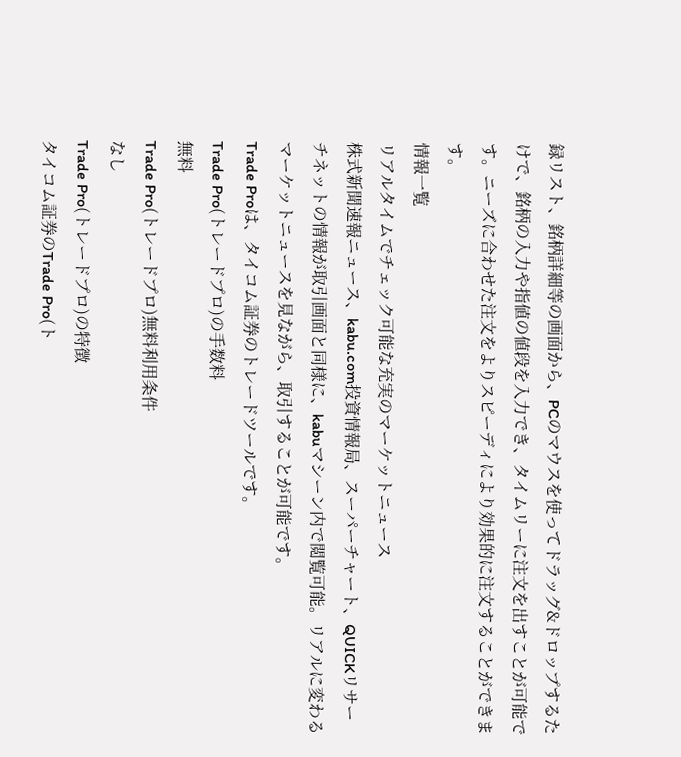録リスト、銘柄詳細等の画面から、PCのマウスを使ってドラッグ&ドロップするたけで、銘柄の入力や指値の値段を入力でき、タイムリーに注文を出すことが可能です。ニーズに合わせた注文をよりスピーディにより効果的に注文することができます。
情報一覧
リアルタイムでチェック可能な充実のマーケットニュース
株式新聞速報ニュース、kabu.com投資情報局、スーパーチャート、QUICKリサーチネットの情報が取引画面と同様に、kabuマシーン内で閲覧可能。リアルに変わるマーケットニュースを見ながら、取引することが可能です。
Trade Proは、タイコム証券のトレードツールです。
Trade Pro(トレードプロ)の手数料
無料
Trade Pro(トレードプロ)無料利用条件
なし
Trade Pro(トレードプロ)の特徴
タイコム証券のTrade Pro(ト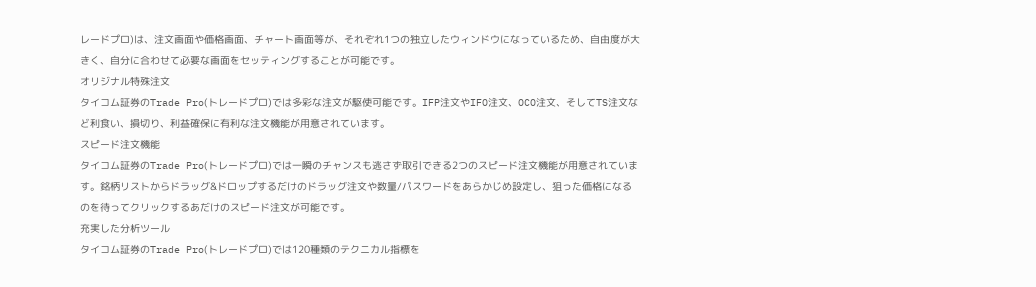レードプロ)は、注文画面や価格画面、チャート画面等が、それぞれ1つの独立したウィンドウになっているため、自由度が大きく、自分に合わせて必要な画面をセッティングすることが可能です。
オリジナル特殊注文
タイコム証券のTrade Pro(トレードプロ)では多彩な注文が駆使可能です。IFP注文やIFO注文、OCO注文、そしてTS注文など利食い、損切り、利益確保に有利な注文機能が用意されています。
スピード注文機能
タイコム証券のTrade Pro(トレードプロ)では一瞬のチャンスも逃さず取引できる2つのスピード注文機能が用意されています。銘柄リストからドラッグ&ドロップするだけのドラッグ注文や数量/パスワードをあらかじめ設定し、狙った価格になるのを待ってクリックするあだけのスピード注文が可能です。
充実した分析ツール
タイコム証券のTrade Pro(トレードプロ)では120種類のテクニカル指標を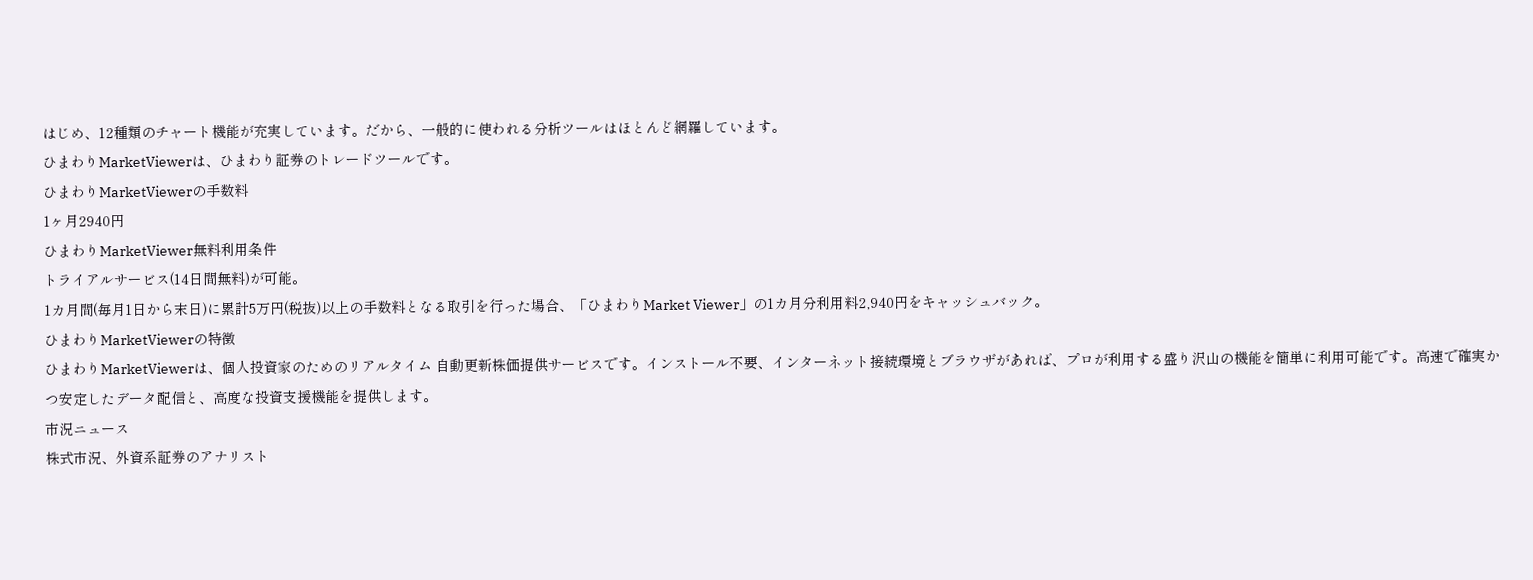はじめ、12種類のチャート機能が充実しています。だから、一般的に使われる分析ツールはほとんど網羅しています。
ひまわりMarketViewerは、ひまわり証券のトレードツールです。
ひまわりMarketViewerの手数料
1ヶ月2940円
ひまわりMarketViewer無料利用条件
トライアルサービス(14日間無料)が可能。
1カ月間(毎月1日から末日)に累計5万円(税抜)以上の手数料となる取引を行った場合、「ひまわりMarket Viewer」の1カ月分利用料2,940円をキャッシュバック。
ひまわりMarketViewerの特徴
ひまわりMarketViewerは、個人投資家のためのリアルタイム 自動更新株価提供サービスです。インストール不要、インターネット接続環境とブラウザがあれば、プロが利用する盛り沢山の機能を簡単に利用可能です。高速で確実かつ安定したデータ配信と、高度な投資支援機能を提供します。
市況ニュース
株式市況、外資系証券のアナリスト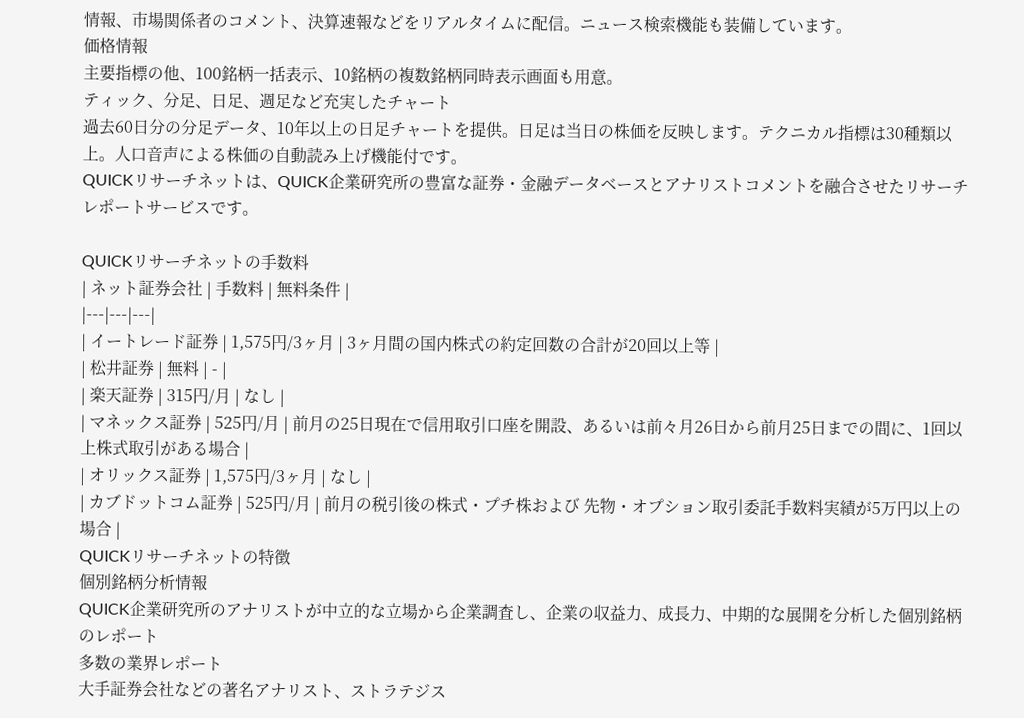情報、市場関係者のコメント、決算速報などをリアルタイムに配信。ニュース検索機能も装備しています。
価格情報
主要指標の他、100銘柄一括表示、10銘柄の複数銘柄同時表示画面も用意。
ティック、分足、日足、週足など充実したチャート
過去60日分の分足データ、10年以上の日足チャートを提供。日足は当日の株価を反映します。テクニカル指標は30種類以上。人口音声による株価の自動読み上げ機能付です。
QUICKリサーチネットは、QUICK企業研究所の豊富な証券・金融データベースとアナリストコメントを融合させたリサーチレポートサービスです。

QUICKリサーチネットの手数料
| ネット証券会社 | 手数料 | 無料条件 |
|---|---|---|
| イートレード証券 | 1,575円/3ヶ月 | 3ヶ月間の国内株式の約定回数の合計が20回以上等 |
| 松井証券 | 無料 | - |
| 楽天証券 | 315円/月 | なし |
| マネックス証券 | 525円/月 | 前月の25日現在で信用取引口座を開設、あるいは前々月26日から前月25日までの間に、1回以上株式取引がある場合 |
| オリックス証券 | 1,575円/3ヶ月 | なし |
| カブドットコム証券 | 525円/月 | 前月の税引後の株式・プチ株および 先物・オプション取引委託手数料実績が5万円以上の場合 |
QUICKリサーチネットの特徴
個別銘柄分析情報
QUICK企業研究所のアナリストが中立的な立場から企業調査し、企業の収益力、成長力、中期的な展開を分析した個別銘柄のレポート
多数の業界レポート
大手証券会社などの著名アナリスト、ストラテジス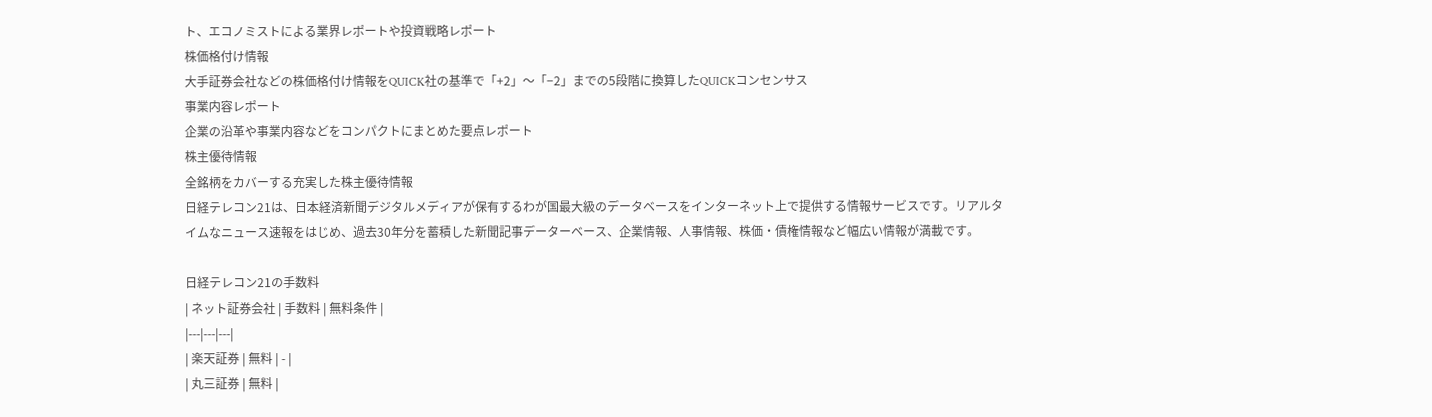ト、エコノミストによる業界レポートや投資戦略レポート
株価格付け情報
大手証券会社などの株価格付け情報をQUICK社の基準で「+2」〜「−2」までの5段階に換算したQUICKコンセンサス
事業内容レポート
企業の沿革や事業内容などをコンパクトにまとめた要点レポート
株主優待情報
全銘柄をカバーする充実した株主優待情報
日経テレコン21は、日本経済新聞デジタルメディアが保有するわが国最大級のデータベースをインターネット上で提供する情報サービスです。リアルタイムなニュース速報をはじめ、過去30年分を蓄積した新聞記事データーベース、企業情報、人事情報、株価・債権情報など幅広い情報が満載です。

日経テレコン21の手数料
| ネット証券会社 | 手数料 | 無料条件 |
|---|---|---|
| 楽天証券 | 無料 | - |
| 丸三証券 | 無料 |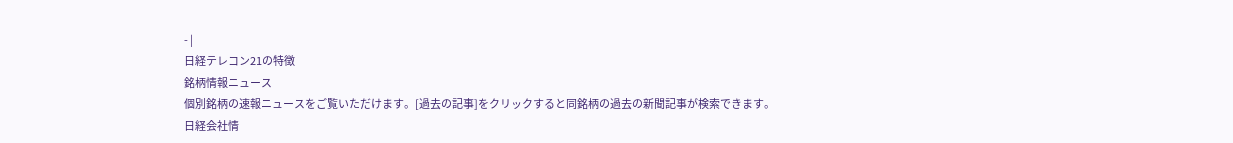- |
日経テレコン21の特徴
銘柄情報ニュース
個別銘柄の速報ニュースをご覧いただけます。[過去の記事]をクリックすると同銘柄の過去の新聞記事が検索できます。
日経会社情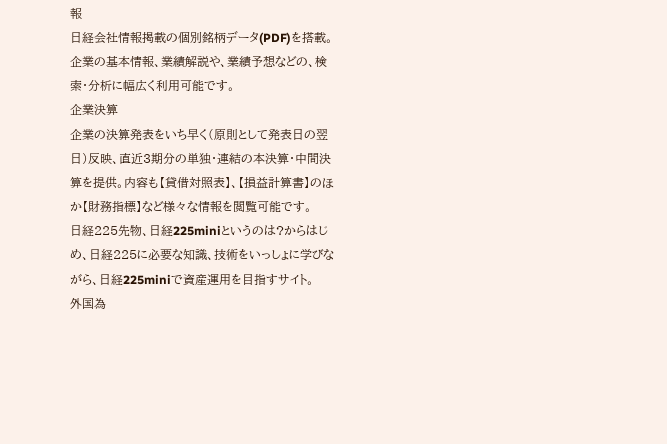報
日経会社情報掲載の個別銘柄データ(PDF)を搭載。企業の基本情報、業績解説や、業績予想などの、検索・分析に幅広く利用可能です。
企業決算
企業の決算発表をいち早く(原則として発表日の翌日)反映、直近3期分の単独・連結の本決算・中間決算を提供。内容も【貸借対照表】、【損益計算書】のほか【財務指標】など様々な情報を閲覧可能です。
日経225先物、日経225miniというのは?からはじめ、日経225に必要な知識、技術をいっしょに学びながら、日経225miniで資産運用を目指すサイト。
外国為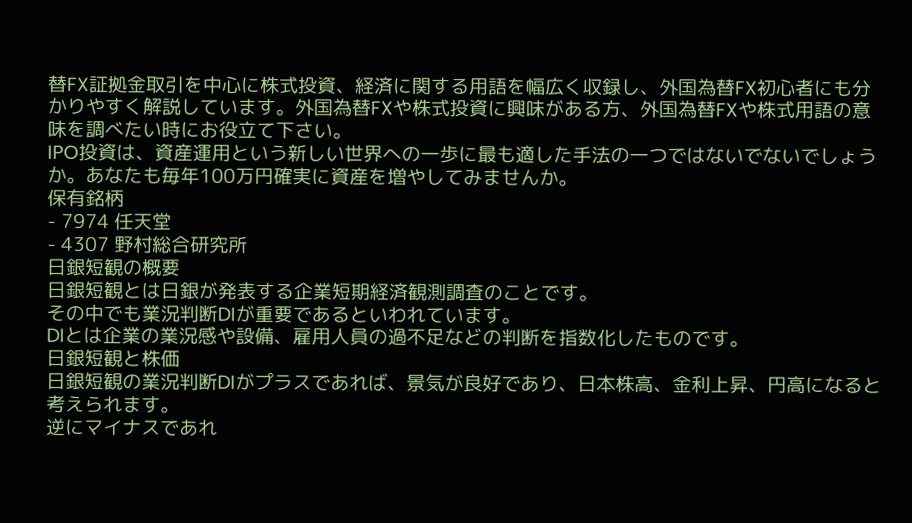替FX証拠金取引を中心に株式投資、経済に関する用語を幅広く収録し、外国為替FX初心者にも分かりやすく解説しています。外国為替FXや株式投資に興味がある方、外国為替FXや株式用語の意味を調べたい時にお役立て下さい。
IPO投資は、資産運用という新しい世界への一歩に最も適した手法の一つではないでないでしょうか。あなたも毎年100万円確実に資産を増やしてみませんか。
保有銘柄
- 7974 任天堂
- 4307 野村総合研究所
日銀短観の概要
日銀短観とは日銀が発表する企業短期経済観測調査のことです。
その中でも業況判断DIが重要であるといわれています。
DIとは企業の業況感や設備、雇用人員の過不足などの判断を指数化したものです。
日銀短観と株価
日銀短観の業況判断DIがプラスであれば、景気が良好であり、日本株高、金利上昇、円高になると考えられます。
逆にマイナスであれ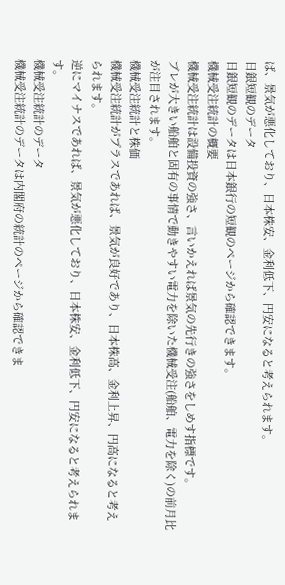ば、景気が悪化しており、日本株安、金利低下、円安になると考えられます。
日銀短観のデータ
日銀短観のデータは日本銀行の短観のページから確認できます。
機械受注統計の概要
機械受注統計は設備投資の強さ、言いかえれば景気の先行きの強さをしめす指標です。
ブレが大きい船舶と固有の事情で動きやすい電力を除いた機械受注(船舶、電力を除く)の前月比が注目されます。
機械受注統計と株価
機械受注統計がプラスであれば、景気が良好であり、日本株高、金利上昇、円高になると考えられます。
逆にマイナスであれば、景気が悪化しており、日本株安、金利低下、円安になると考えられます。
機械受注統計のデータ
機械受注統計のデータは内閣府の統計のページから確認できま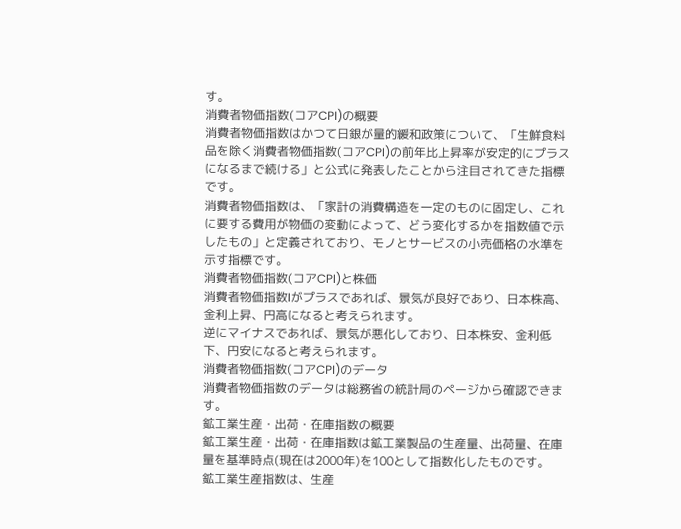す。
消費者物価指数(コアCPI)の概要
消費者物価指数はかつて日銀が量的緩和政策について、「生鮮食料品を除く消費者物価指数(コアCPI)の前年比上昇率が安定的にプラスになるまで続ける」と公式に発表したことから注目されてきた指標です。
消費者物価指数は、「家計の消費構造を一定のものに固定し、これに要する費用が物価の変動によって、どう変化するかを指数値で示したもの」と定義されており、モノとサービスの小売価格の水準を示す指標です。
消費者物価指数(コアCPI)と株価
消費者物価指数Iがプラスであれば、景気が良好であり、日本株高、金利上昇、円高になると考えられます。
逆にマイナスであれば、景気が悪化しており、日本株安、金利低下、円安になると考えられます。
消費者物価指数(コアCPI)のデータ
消費者物価指数のデータは総務省の統計局のページから確認できます。
鉱工業生産・出荷・在庫指数の概要
鉱工業生産・出荷・在庫指数は鉱工業製品の生産量、出荷量、在庫量を基準時点(現在は2000年)を100として指数化したものです。
鉱工業生産指数は、生産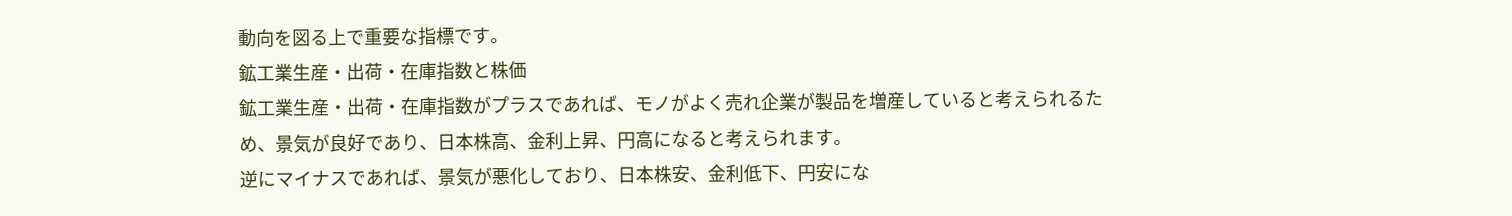動向を図る上で重要な指標です。
鉱工業生産・出荷・在庫指数と株価
鉱工業生産・出荷・在庫指数がプラスであれば、モノがよく売れ企業が製品を増産していると考えられるため、景気が良好であり、日本株高、金利上昇、円高になると考えられます。
逆にマイナスであれば、景気が悪化しており、日本株安、金利低下、円安にな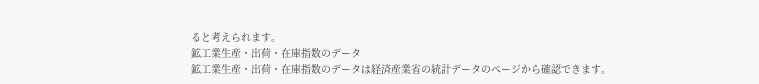ると考えられます。
鉱工業生産・出荷・在庫指数のデータ
鉱工業生産・出荷・在庫指数のデータは経済産業省の統計データのページから確認できます。